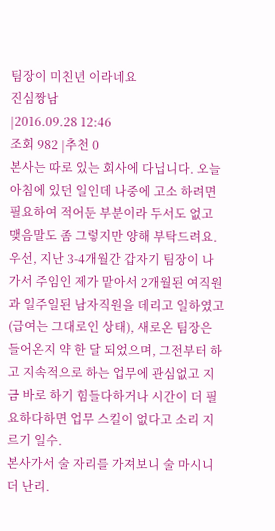팀장이 미친년 이라네요
진심짱남
|2016.09.28 12:46
조회 982 |추천 0
본사는 따로 있는 회사에 다닙니다. 오늘 아침에 있던 일인데 나중에 고소 하려면 필요하여 적어둔 부분이라 두서도 없고 맺음말도 좀 그렇지만 양해 부탁드려요.
우선, 지난 3-4개월간 갑자기 팀장이 나가서 주임인 제가 맡아서 2개월된 여직원과 일주일된 남자직원을 데리고 일하였고(급여는 그대로인 상태), 새로온 팀장은 들어온지 약 한 달 되었으며, 그전부터 하고 지속적으로 하는 업무에 관심없고 지금 바로 하기 힘들다하거나 시간이 더 필요하다하면 업무 스킬이 없다고 소리 지르기 일수.
본사가서 술 자리를 가져보니 술 마시니 더 난리.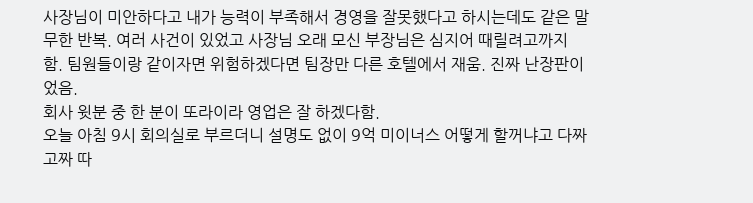사장님이 미안하다고 내가 능력이 부족해서 경영을 잘못했다고 하시는데도 같은 말 무한 반복. 여러 사건이 있었고 사장님 오래 모신 부장님은 심지어 때릴려고까지 함. 팀원들이랑 같이자면 위험하겠다면 팀장만 다른 호텔에서 재움. 진짜 난장판이었음.
회사 윗분 중 한 분이 또라이라 영업은 잘 하겠다함.
오늘 아침 9시 회의실로 부르더니 설명도 없이 9억 미이너스 어떻게 할꺼냐고 다짜고짜 따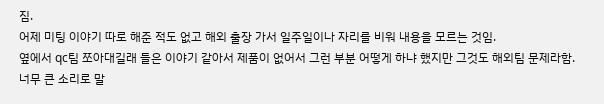짐.
어제 미팅 이야기 따로 해준 적도 없고 해외 출장 가서 일주일이나 자리를 비워 내용을 모르는 것임.
옆에서 qc팀 쪼아대길래 들은 이야기 같아서 제품이 없어서 그런 부분 어떻게 하냐 했지만 그것도 해외팀 문제라함.
너무 큰 소리로 말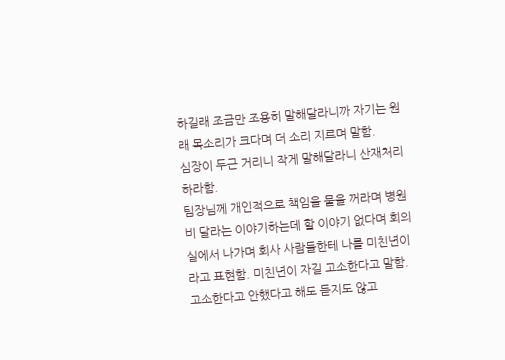하길래 조금만 조용히 말해달라니까 자기는 원래 목소리가 크다며 더 소리 지르며 말함.
심장이 두근 거리니 작게 말해달라니 산재처리 하라함.
팀장님께 개인적으로 책임을 물을 꺼라며 병원비 달라는 이야기하는데 할 이야기 없다며 회의실에서 나가며 회사 사람들한테 나를 미친년이라고 표현함. 미친년이 자길 고소한다고 말함.
고소한다고 안했다고 해도 듣지도 않고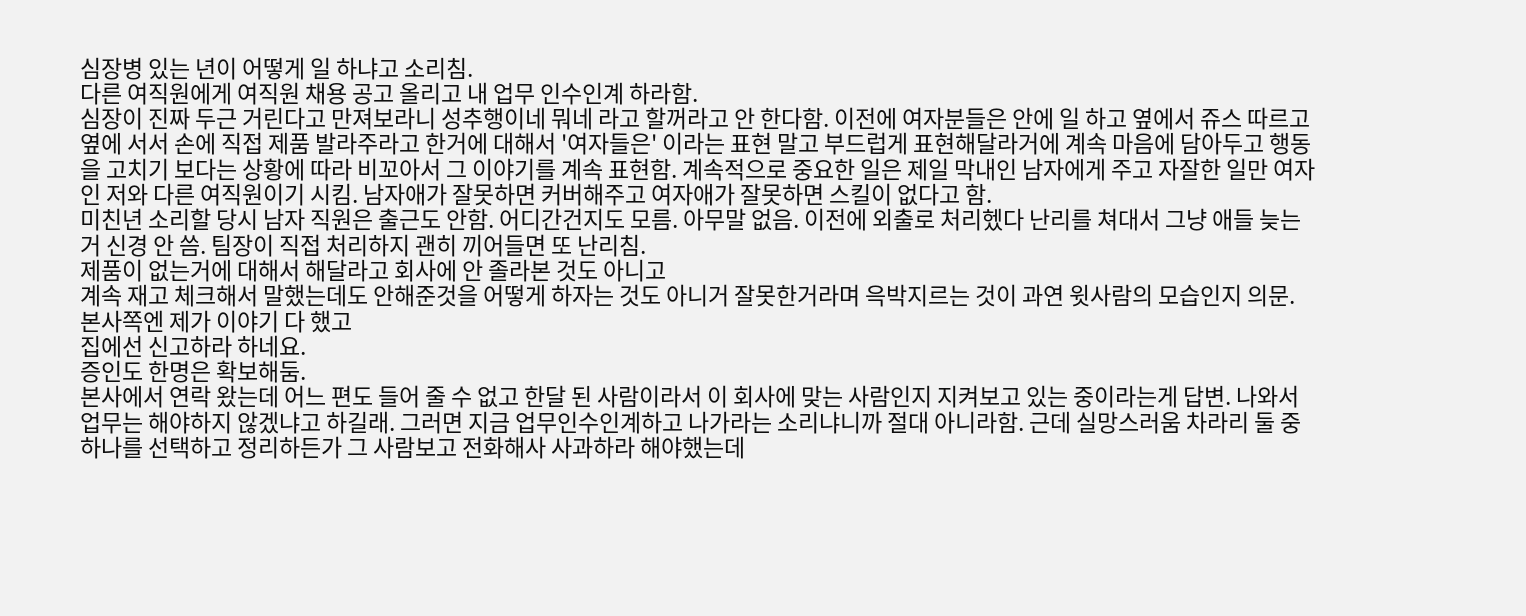심장병 있는 년이 어떻게 일 하냐고 소리침.
다른 여직원에게 여직원 채용 공고 올리고 내 업무 인수인계 하라함.
심장이 진짜 두근 거린다고 만져보라니 성추행이네 뭐네 라고 할꺼라고 안 한다함. 이전에 여자분들은 안에 일 하고 옆에서 쥬스 따르고 옆에 서서 손에 직접 제품 발라주라고 한거에 대해서 '여자들은' 이라는 표현 말고 부드럽게 표현해달라거에 계속 마음에 담아두고 행동을 고치기 보다는 상황에 따라 비꼬아서 그 이야기를 계속 표현함. 계속적으로 중요한 일은 제일 막내인 남자에게 주고 자잘한 일만 여자인 저와 다른 여직원이기 시킴. 남자애가 잘못하면 커버해주고 여자애가 잘못하면 스킬이 없다고 함.
미친년 소리할 당시 남자 직원은 출근도 안함. 어디간건지도 모름. 아무말 없음. 이전에 외출로 처리헸다 난리를 쳐대서 그냥 애들 늦는거 신경 안 씀. 팀장이 직접 처리하지 괜히 끼어들면 또 난리침.
제품이 없는거에 대해서 해달라고 회사에 안 졸라본 것도 아니고
계속 재고 체크해서 말했는데도 안해준것을 어떻게 하자는 것도 아니거 잘못한거라며 윽박지르는 것이 과연 윗사람의 모습인지 의문.
본사쪽엔 제가 이야기 다 했고
집에선 신고하라 하네요.
증인도 한명은 확보해둠.
본사에서 연락 왔는데 어느 편도 들어 줄 수 없고 한달 된 사람이라서 이 회사에 맞는 사람인지 지켜보고 있는 중이라는게 답변. 나와서 업무는 해야하지 않겠냐고 하길래. 그러면 지금 업무인수인계하고 나가라는 소리냐니까 절대 아니라함. 근데 실망스러움 차라리 둘 중 하나를 선택하고 정리하든가 그 사람보고 전화해사 사과하라 해야했는데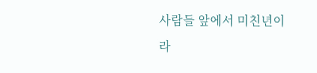사람들 앞에서 미친년이라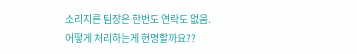소리지른 팀장은 한번도 연락도 없음.
어떻게 처리하는게 현명할까요??